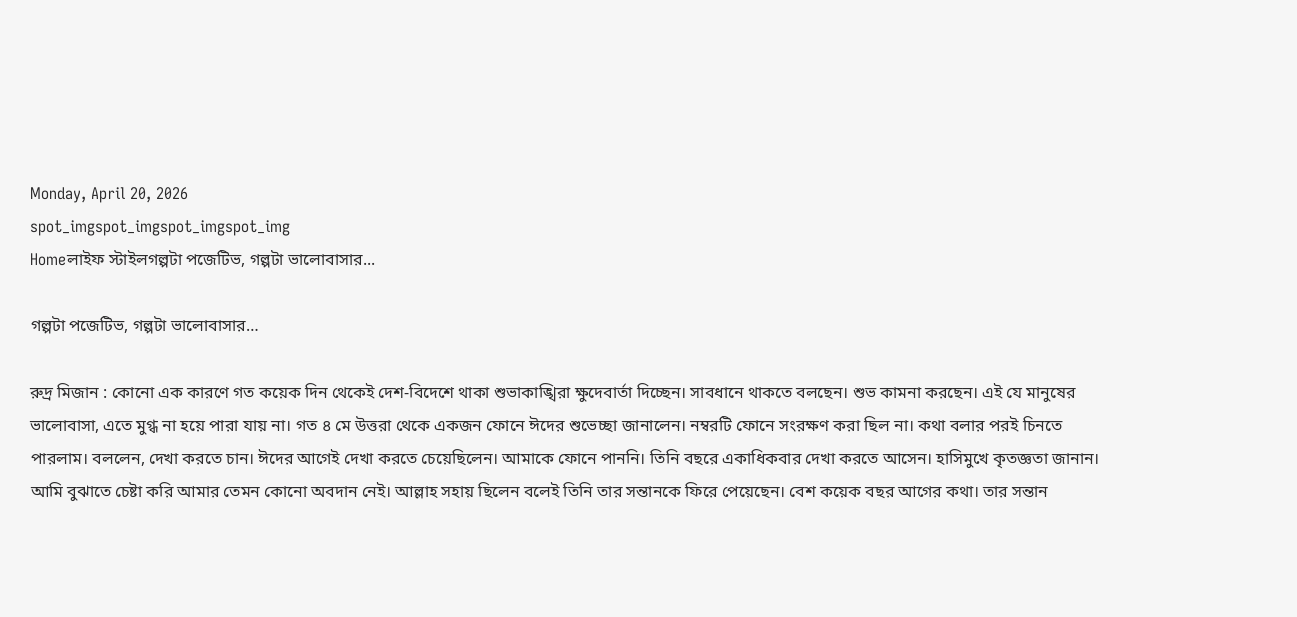Monday, April 20, 2026
spot_imgspot_imgspot_imgspot_img
Homeলাইফ স্টাইলগল্পটা পজেটিভ, গল্পটা ভালোবাসার...

গল্পটা পজেটিভ, গল্পটা ভালোবাসার…

রুদ্র মিজান : কোনো এক কারণে গত কয়েক দিন থেকেই দেশ-বিদেশে থাকা শুভাকাঙ্খিরা ক্ষুদেবার্তা দিচ্ছেন। সাবধানে থাকতে বলছেন। শুভ কামনা করছেন। এই যে মানুষের ভালোবাসা, এতে মুগ্ধ না হয়ে পারা যায় না। গত ৪ মে উত্তরা থেকে একজন ফোনে ঈদের শুভেচ্ছা জানালেন। নম্বরটি ফোনে সংরক্ষণ করা ছিল না। কথা বলার পরই চিনতে পারলাম। বললেন, দেখা করতে চান। ঈদের আগেই দেখা করতে চেয়েছিলেন। আমাকে ফোনে পাননি। তিনি বছরে একাধিকবার দেখা করতে আসেন। হাসিমুখে কৃতজ্ঞতা জানান। আমি বুঝাতে চেষ্টা করি আমার তেমন কোনো অবদান নেই। আল্লাহ সহায় ছিলেন বলেই তিনি তার সন্তানকে ফিরে পেয়েছেন। বেশ কয়েক বছর আগের কথা। তার সন্তান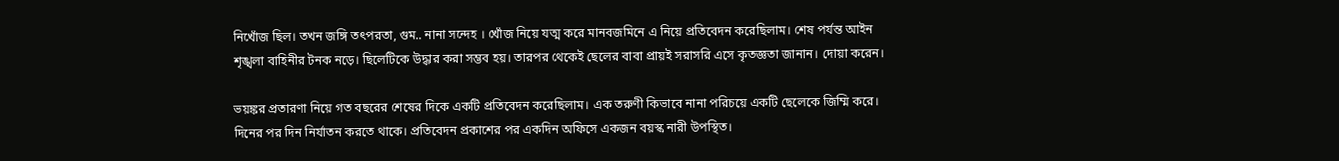নিখোঁজ ছিল। তখন জঙ্গি তৎপরতা, গুম.. নানা সন্দেহ । খোঁজ নিয়ে যত্ম করে মানবজমিনে এ নিয়ে প্রতিবেদন করেছিলাম। শেষ পর্যন্ত আইন শৃঙ্খলা বাহিনীর টনক নড়ে। ছিলেটিকে উদ্ধার করা সম্ভব হয়। তারপর থেকেই ছেলের বাবা প্রায়ই সরাসরি এসে কৃতজ্ঞতা জানান। দোয়া করেন।

ভয়ঙ্কর প্রতারণা নিয়ে গত বছরের শেষের দিকে একটি প্রতিবেদন করেছিলাম। এক তরুণী কিভাবে নানা পরিচয়ে একটি ছেলেকে জিম্মি করে। দিনের পর দিন নির্যাতন করতে থাকে। প্রতিবেদন প্রকাশের পর একদিন অফিসে একজন বয়স্ক নারী উপস্থিত।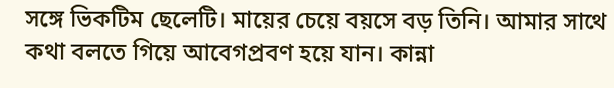সঙ্গে ভিকটিম ছেলেটি। মায়ের চেয়ে বয়সে বড় তিনি। আমার সাথে কথা বলতে গিয়ে আবেগপ্রবণ হয়ে যান। কান্না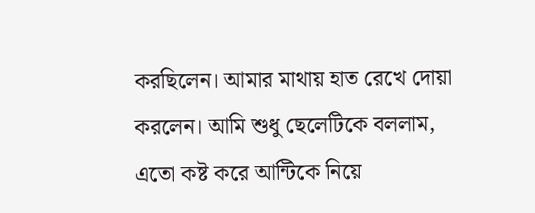করছিলেন। আমার মাথায় হাত রেখে দোয়া করলেন। আমি শুধু ছেলেটিকে বললাম, এতো কষ্ট করে আন্টিকে নিয়ে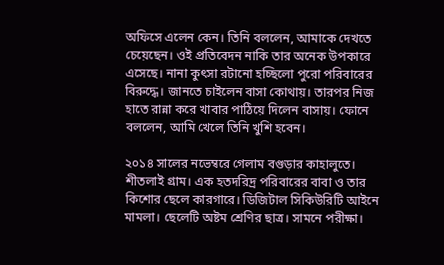অফিসে এলেন কেন। তিনি বললেন, আমাকে দেখতে চেয়েছেন। ওই প্রতিবেদন নাকি তার অনেক উপকারে এসেছে। নানা কুৎসা রটানো হচ্ছিলো পুরো পরিবারের বিরুদ্ধে। জানতে চাইলেন বাসা কোথায়। তারপর নিজ হাতে রান্না করে খাবার পাঠিয়ে দিলেন বাসায়। ফোনে বললেন, আমি খেলে তিনি খুশি হবেন।

২০১৪ সালের নভেম্বরে গেলাম বগুড়ার কাহালুতে। শীতলাই গ্রাম। এক হতদরিদ্র পরিবারের বাবা ও তার কিশোর ছেলে কারগারে। ডিজিটাল সিকিউরিটি আইনে মামলা। ছেলেটি অষ্টম শ্রেণির ছাত্র। সামনে পরীক্ষা।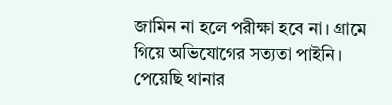জামিন না হলে পরীক্ষা হবে না। গ্রামে গিয়ে অভিযোগের সত্যতা পাইনি। পেয়েছি থানার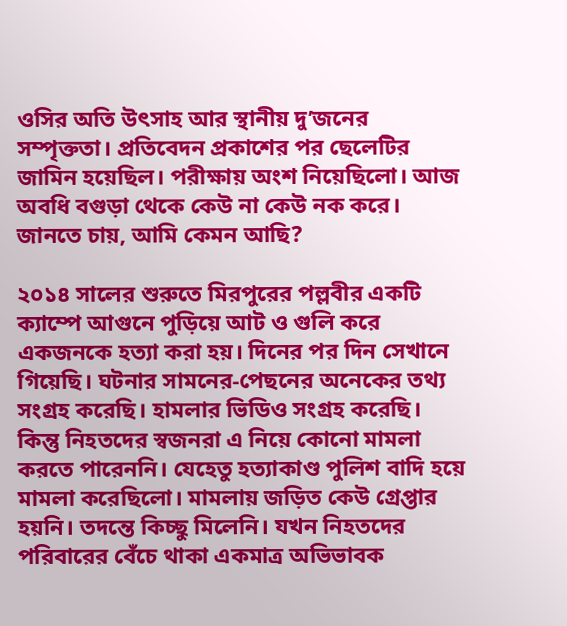ওসির অতি উৎসাহ আর স্থানীয় দু’জনের সম্পৃক্ততা। প্রতিবেদন প্রকাশের পর ছেলেটির জামিন হয়েছিল। পরীক্ষায় অংশ নিয়েছিলো। আজ অবধি বগুড়া থেকে কেউ না কেউ নক করে। জানতে চায়, আমি কেমন আছি?

২০১৪ সালের শুরুতে মিরপুরের পল্লবীর একটি ক্যাম্পে আগুনে পুড়িয়ে আট ও গুলি করে একজনকে হত্যা করা হয়। দিনের পর দিন সেখানে গিয়েছি। ঘটনার সামনের-পেছনের অনেকের তথ্য সংগ্রহ করেছি। হামলার ভিডিও সংগ্রহ করেছি। কিন্তু নিহতদের স্বজনরা এ নিয়ে কোনো মামলা করতে পারেননি। যেহেতু হত্যাকাণ্ড পুলিশ বাদি হয়ে মামলা করেছিলো। মামলায় জড়িত কেউ গ্রেপ্তার হয়নি। তদন্তে কিচ্ছু মিলেনি। যখন নিহতদের পরিবারের বেঁচে থাকা একমাত্র অভিভাবক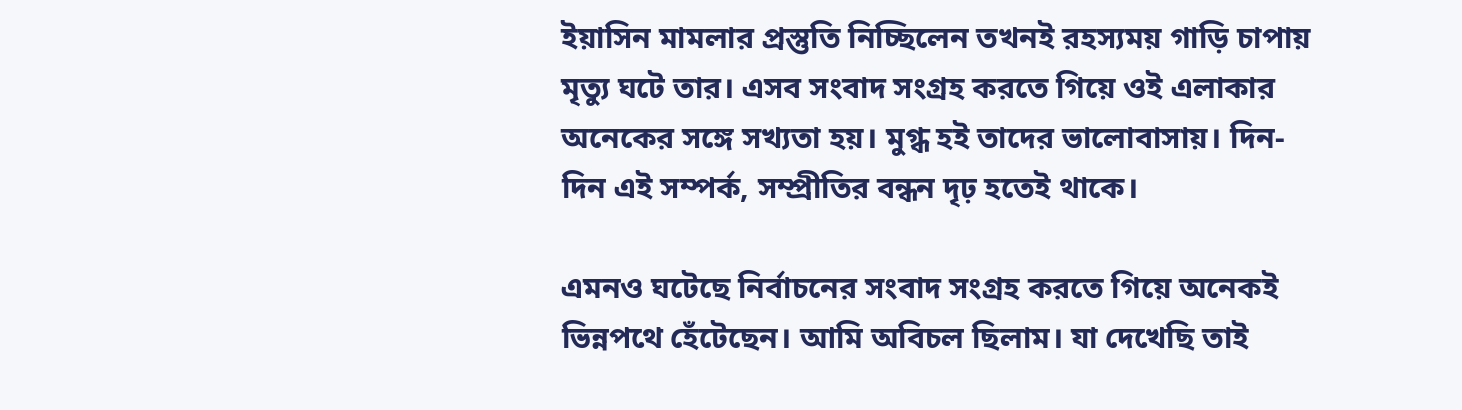ইয়াসিন মামলার প্রস্তুতি নিচ্ছিলেন তখনই রহস্যময় গাড়ি চাপায় মৃত্যু ঘটে তার। এসব সংবাদ সংগ্রহ করতে গিয়ে ওই এলাকার অনেকের সঙ্গে সখ্যতা হয়। মুগ্ধ হই তাদের ভালোবাসায়। দিন-দিন এই সম্পর্ক, সম্প্রীতির বন্ধন দৃঢ় হতেই থাকে।

এমনও ঘটেছে নির্বাচনের সংবাদ সংগ্রহ করতে গিয়ে অনেকই ভিন্নপথে হেঁটেছেন। আমি অবিচল ছিলাম। যা দেখেছি তাই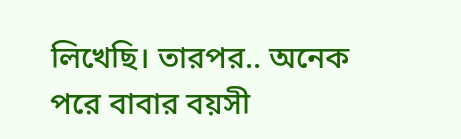লিখেছি। তারপর.. অনেক পরে বাবার বয়সী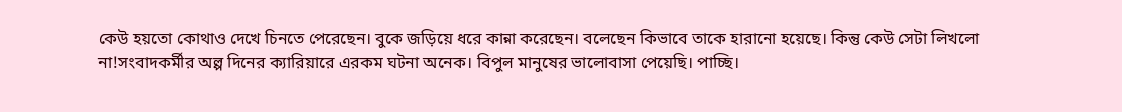কেউ হয়তো কোথাও দেখে চিনতে পেরেছেন। বুকে জড়িয়ে ধরে কান্না করেছেন। বলেছেন কিভাবে তাকে হারানো হয়েছে। কিন্তু কেউ সেটা লিখলো না!সংবাদকর্মীর অল্প দিনের ক্যারিয়ারে এরকম ঘটনা অনেক। বিপুল মানুষের ভালোবাসা পেয়েছি। পাচ্ছি।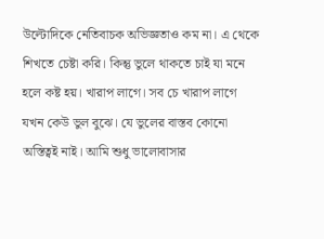উল্টোদিকে নেতিবাচক অভিজ্ঞতাও কম না। এ থেকে শিখতে চেষ্টা করি। কিন্তু ভুলে থাকতে চাই যা মনে হলে কষ্ট হয়। খারাপ লাগে। সব চে খারাপ লাগে যখন কেউ ভুল বুঝে। যে ভুলের বাস্তব কোনো অস্তিত্বই নাই। আমি শুধু ভালোবাসার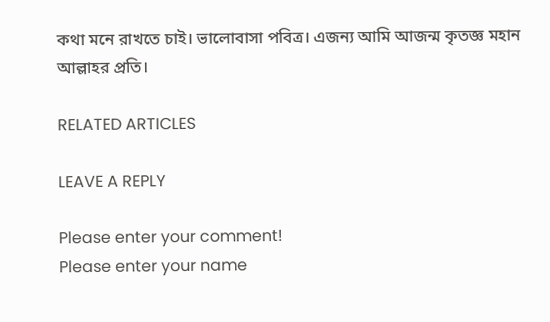কথা মনে রাখতে চাই। ভালোবাসা পবিত্র। এজন্য আমি ‍আজন্ম কৃতজ্ঞ মহান আল্লাহর প্রতি।

RELATED ARTICLES

LEAVE A REPLY

Please enter your comment!
Please enter your name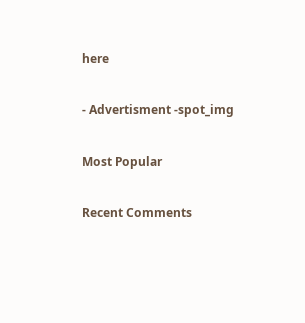here

- Advertisment -spot_img

Most Popular

Recent Comments